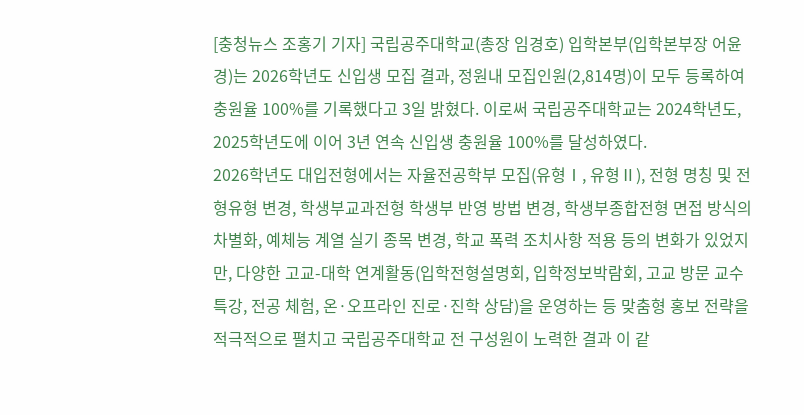[충청뉴스 조홍기 기자] 국립공주대학교(총장 임경호) 입학본부(입학본부장 어윤경)는 2026학년도 신입생 모집 결과, 정원내 모집인원(2,814명)이 모두 등록하여 충원율 100%를 기록했다고 3일 밝혔다. 이로써 국립공주대학교는 2024학년도, 2025학년도에 이어 3년 연속 신입생 충원율 100%를 달성하였다.
2026학년도 대입전형에서는 자율전공학부 모집(유형Ⅰ, 유형Ⅱ), 전형 명칭 및 전형유형 변경, 학생부교과전형 학생부 반영 방법 변경, 학생부종합전형 면접 방식의 차별화, 예체능 계열 실기 종목 변경, 학교 폭력 조치사항 적용 등의 변화가 있었지만, 다양한 고교-대학 연계활동(입학전형설명회, 입학정보박람회, 고교 방문 교수 특강, 전공 체험, 온·오프라인 진로·진학 상담)을 운영하는 등 맞춤형 홍보 전략을 적극적으로 펼치고 국립공주대학교 전 구성원이 노력한 결과 이 같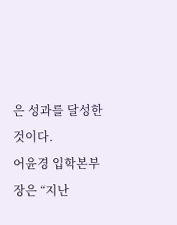은 성과를 달성한 것이다.
어윤경 입학본부장은 “지난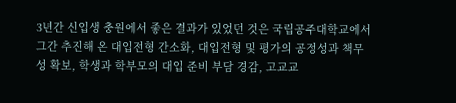3년간 신입생 충원에서 좋은 결과가 있었던 것은 국립공주대학교에서 그간 추진해 온 대입전형 간소화, 대입전형 및 평가의 공정성과 책무성 확보, 학생과 학부모의 대입 준비 부담 경감, 고교교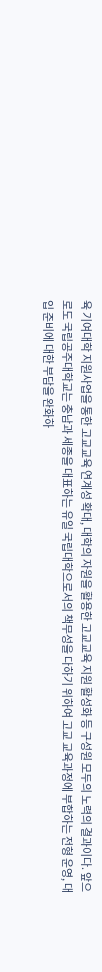육 기여대학 지원사업을 통한 고교교육 연계성 확대, 대학의 자원을 활용한 고교교육 지원 활성화 등 구성원 모두의 노력의 결과이다. 앞으로도 국립공주대학교는 충남과 세종을 대표하는 유일 국립대학으로서의 책무성을 다하기 위하여 고교 교육과정에 부합하는 전형 운영, 대입 준비에 대한 부담을 완화하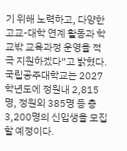기 위해 노력하고, 다양한 고교-대학 연계 활동과 학교밖 교육과정 운영을 적극 지원하겠다”고 밝혔다.
국립공주대학교는 2027학년도에 정원내 2,815명, 정원외 385명 등 총 3,200명의 신입생을 모집할 예정이다.